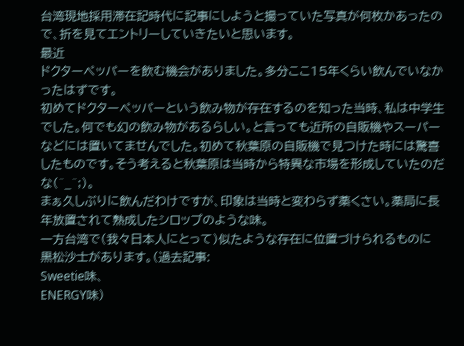台湾現地採用滞在記時代に記事にしようと撮っていた写真が何枚かあったので、折を見てエントリーしていきたいと思います。
最近
ドクターペッパーを飲む機会がありました。多分ここ15年くらい飲んでいなかったはずです。
初めてドクターペッパーという飲み物が存在するのを知った当時、私は中学生でした。何でも幻の飲み物があるらしい。と言っても近所の自販機やスーパーなどには置いてませんでした。初めて秋葉原の自販機で見つけた時には驚喜したものです。そう考えると秋葉原は当時から特異な市場を形成していたのだな(^_^;)。
まぁ久しぶりに飲んだわけですが、印象は当時と変わらず薬くさい。薬局に長年放置されて熟成したシロップのような味。
一方台湾で(我々日本人にとって)似たような存在に位置づけられるものに
黒松沙士があります。(過去記事:
Sweetie味、
ENERGY味)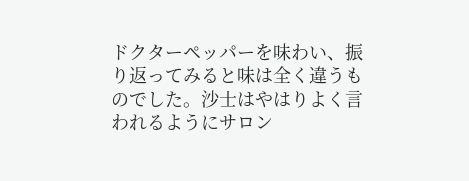ドクターペッパーを味わい、振り返ってみると味は全く違うものでした。沙士はやはりよく言われるようにサロン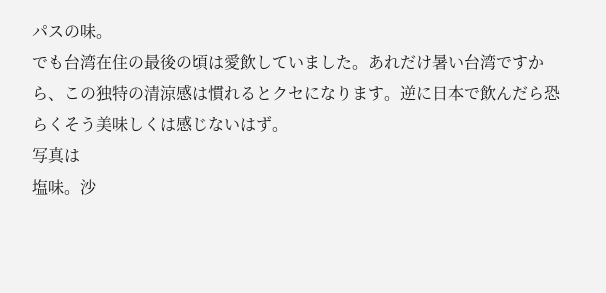パスの味。
でも台湾在住の最後の頃は愛飲していました。あれだけ暑い台湾ですから、この独特の清涼感は慣れるとクセになります。逆に日本で飲んだら恐らくそう美味しくは感じないはず。
写真は
塩味。沙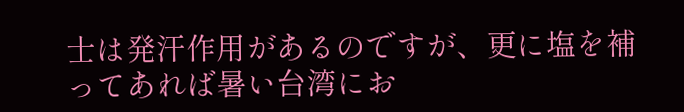士は発汗作用があるのですが、更に塩を補ってあれば暑い台湾にお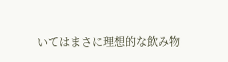いてはまさに理想的な飲み物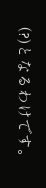(?)となるわけです。